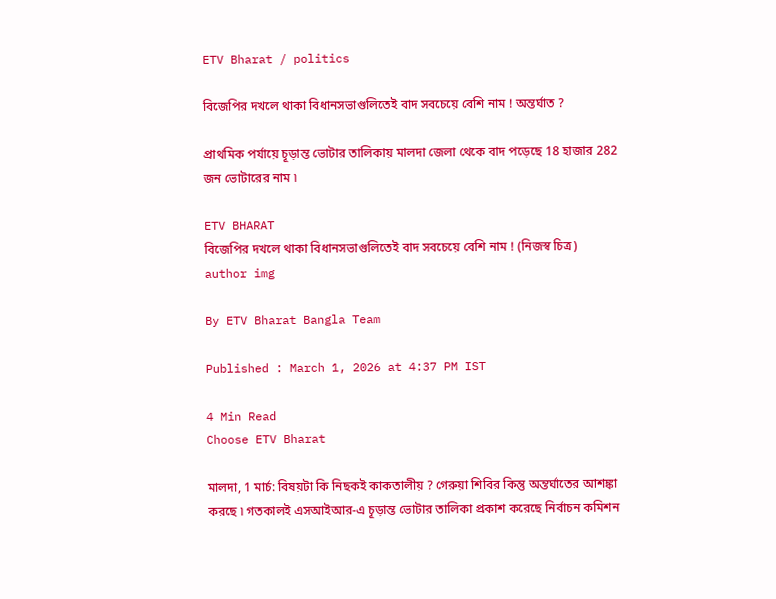ETV Bharat / politics

বিজেপির দখলে থাকা বিধানসভাগুলিতেই বাদ সবচেয়ে বেশি নাম ! অন্তর্ঘাত ?

প্রাথমিক পর্যায়ে চূড়ান্ত ভোটার তালিকায় মালদা জেলা থেকে বাদ পড়েছে 18 হাজার 282 জন ভোটারের নাম ৷

ETV BHARAT
বিজেপির দখলে থাকা বিধানসভাগুলিতেই বাদ সবচেয়ে বেশি নাম ! (নিজস্ব চিত্র)
author img

By ETV Bharat Bangla Team

Published : March 1, 2026 at 4:37 PM IST

4 Min Read
Choose ETV Bharat

মালদা, 1 মার্চ: বিষয়টা কি নিছকই কাকতালীয় ? গেরুয়া শিবির কিন্তু অন্তর্ঘাতের আশঙ্কা করছে ৷ গতকালই এসআইআর-এ চূড়ান্ত ভোটার তালিকা প্রকাশ করেছে নির্বাচন কমিশন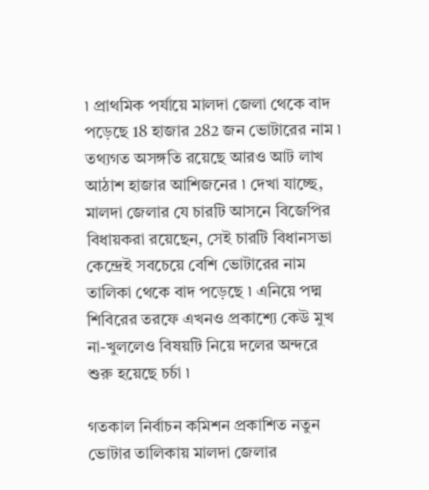৷ প্রাথমিক পর্যায়ে মালদা জেলা থেকে বাদ পড়েছে 18 হাজার 282 জন ভোটারের নাম ৷ তথ্যগত অসঙ্গতি রয়েছে আরও আট লাখ আঠাশ হাজার আশিজনের ৷ দেখা যাচ্ছে, মালদা জেলার যে চারটি আসনে বিজেপির বিধায়করা রয়েছেন, সেই চারটি বিধানসভা কেন্দ্রেই সবচেয়ে বেশি ভোটারের নাম তালিকা থেকে বাদ পড়েছে ৷ এনিয়ে পদ্ম শিবিরের তরফে এখনও প্রকাশ্যে কেউ মুখ না-খুললেও বিষয়টি নিয়ে দলের অন্দরে শুরু হয়েছে চর্চা ৷

গতকাল নির্বাচন কমিশন প্রকাশিত নতুন ভোটার তালিকায় মালদা জেলার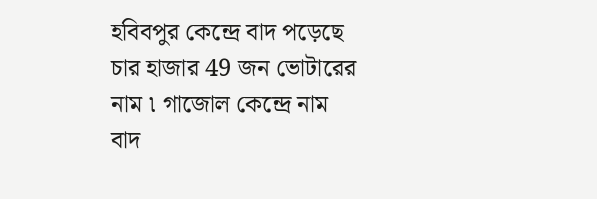হবিবপুর কেন্দ্রে বাদ পড়েছে চার হাজার 49 জন ভোটারের নাম ৷ গাজোল কেন্দ্রে নাম বাদ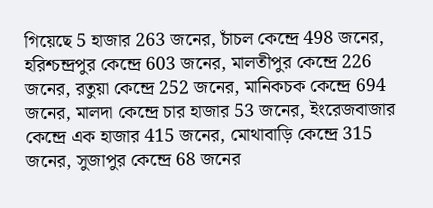গিয়েছে 5 হাজার 263 জনের, চাঁচল কেন্দ্রে 498 জনের, হরিশ্চন্দ্রপুর কেন্দ্রে 603 জনের, মালতীপুর কেন্দ্রে 226 জনের, রতুয়া কেন্দ্রে 252 জনের, মানিকচক কেন্দ্রে 694 জনের, মালদা কেন্দ্রে চার হাজার 53 জনের, ইংরেজবাজার কেন্দ্রে এক হাজার 415 জনের, মোথাবাড়ি কেন্দ্রে 315 জনের, সুজাপুর কেন্দ্রে 68 জনের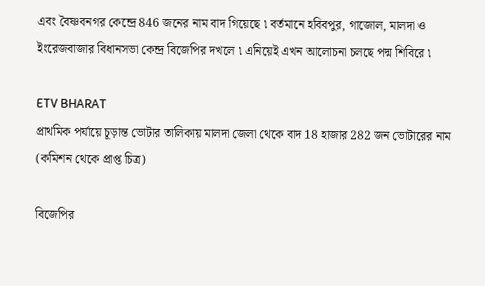এবং বৈষ্ণবনগর কেন্দ্রে 846 জনের নাম বাদ গিয়েছে ৷ বর্তমানে হবিবপুর, গাজোল, মালদা ও ইংরেজবাজার বিধানসভা কেন্দ্র বিজেপির দখলে ৷ এনিয়েই এখন আলোচনা চলছে পদ্ম শিবিরে ৷

ETV BHARAT
প্রাথমিক পর্যায়ে চূড়ান্ত ভোটার তালিকায় মালদা জেলা থেকে বাদ 18 হাজার 282 জন ভোটারের নাম (কমিশন থেকে প্রাপ্ত চিত্র)

বিজেপির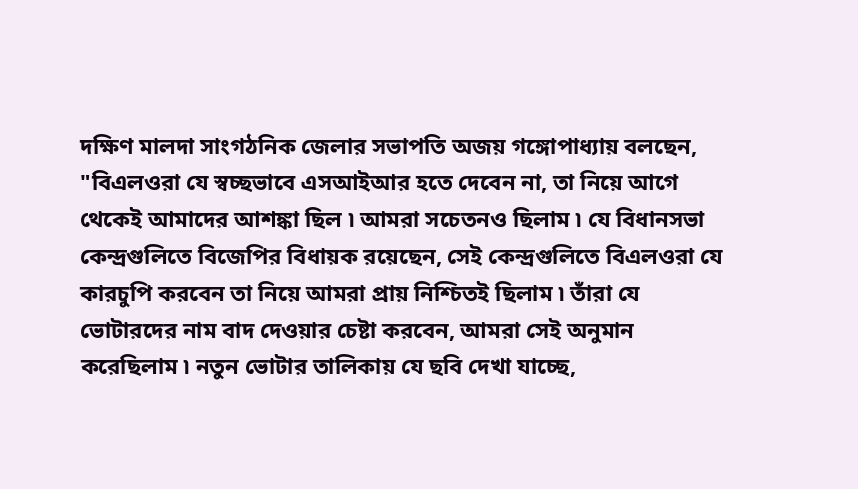দক্ষিণ মালদা সাংগঠনিক জেলার সভাপতি অজয় গঙ্গোপাধ্যায় বলছেন, "বিএলওরা যে স্বচ্ছভাবে এসআইআর হতে দেবেন না, তা নিয়ে আগে থেকেই আমাদের আশঙ্কা ছিল ৷ আমরা সচেতনও ছিলাম ৷ যে বিধানসভা কেন্দ্রগুলিতে বিজেপির বিধায়ক রয়েছেন, সেই কেন্দ্রগুলিতে বিএলওরা যে কারচুপি করবেন তা নিয়ে আমরা প্রায় নিশ্চিতই ছিলাম ৷ তাঁরা যে ভোটারদের নাম বাদ দেওয়ার চেষ্টা করবেন, আমরা সেই অনুমান করেছিলাম ৷ নতুন ভোটার তালিকায় যে ছবি দেখা যাচ্ছে,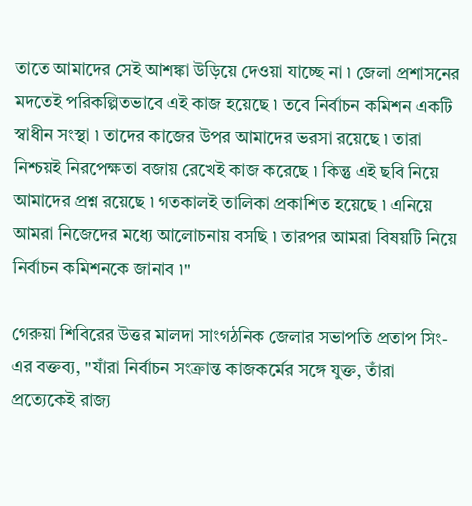তাতে আমাদের সেই আশঙ্কা উড়িয়ে দেওয়া যাচ্ছে না ৷ জেলা প্রশাসনের মদতেই পরিকল্পিতভাবে এই কাজ হয়েছে ৷ তবে নির্বাচন কমিশন একটি স্বাধীন সংস্থা ৷ তাদের কাজের উপর আমাদের ভরসা রয়েছে ৷ তারা নিশ্চয়ই নিরপেক্ষতা বজায় রেখেই কাজ করেছে ৷ কিন্তু এই ছবি নিয়ে আমাদের প্রশ্ন রয়েছে ৷ গতকালই তালিকা প্রকাশিত হয়েছে ৷ এনিয়ে আমরা নিজেদের মধ্যে আলোচনায় বসছি ৷ তারপর আমরা বিষয়টি নিয়ে নির্বাচন কমিশনকে জানাব ৷"

গেরুয়া শিবিরের উত্তর মালদা সাংগঠনিক জেলার সভাপতি প্রতাপ সিং-এর বক্তব্য, "যাঁরা নির্বাচন সংক্রান্ত কাজকর্মের সঙ্গে যুক্ত, তাঁরা প্রত্যেকেই রাজ্য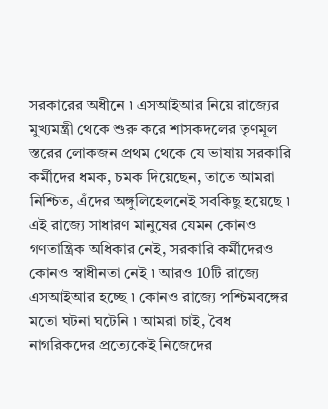সরকারের অধীনে ৷ এসআইআর নিয়ে রাজ্যের মুখ্যমন্ত্রী থেকে শুরু করে শাসকদলের তৃণমূল স্তরের লোকজন প্রথম থেকে যে ভাষায় সরকারি কর্মীদের ধমক, চমক দিয়েছেন, তাতে আমরা নিশ্চিত, এঁদের অঙ্গুলিহেলনেই সবকিছু হয়েছে ৷ এই রাজ্যে সাধারণ মানুষের যেমন কোনও গণতান্ত্রিক অধিকার নেই, সরকারি কর্মীদেরও কোনও স্বাধীনতা নেই ৷ আরও 10টি রাজ্যে এসআইআর হচ্ছে ৷ কোনও রাজ্যে পশ্চিমবঙ্গের মতো ঘটনা ঘটেনি ৷ আমরা চাই, বৈধ নাগরিকদের প্রত্যেকেই নিজেদের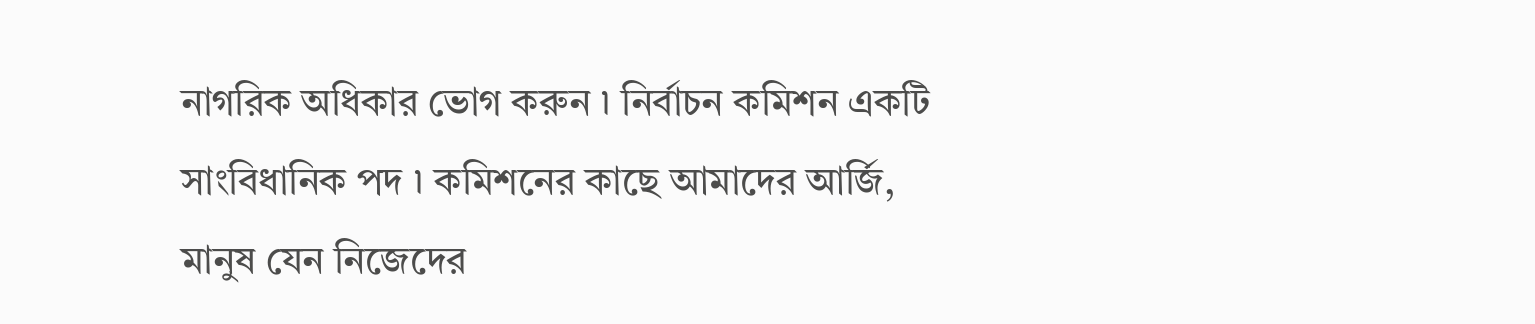নাগরিক অধিকার ভোগ করুন ৷ নির্বাচন কমিশন একটি সাংবিধানিক পদ ৷ কমিশনের কাছে আমাদের আর্জি, মানুষ যেন নিজেদের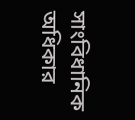সাংবিধানিক অধিকার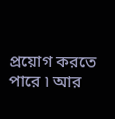প্রয়োগ করতে পারে ৷ আর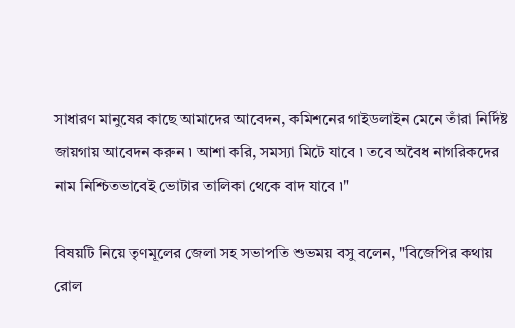সাধারণ মানুষের কাছে আমাদের আবেদন, কমিশনের গাইডলাইন মেনে তাঁরা নির্দিষ্ট জায়গায় আবেদন করুন ৷ আশা করি, সমস্যা মিটে যাবে ৷ তবে অবৈধ নাগরিকদের নাম নিশ্চিতভাবেই ভোটার তালিকা থেকে বাদ যাবে ৷"

বিষয়টি নিয়ে তৃণমূলের জেলা সহ সভাপতি শুভময় বসু বলেন, "বিজেপির কথায় রোল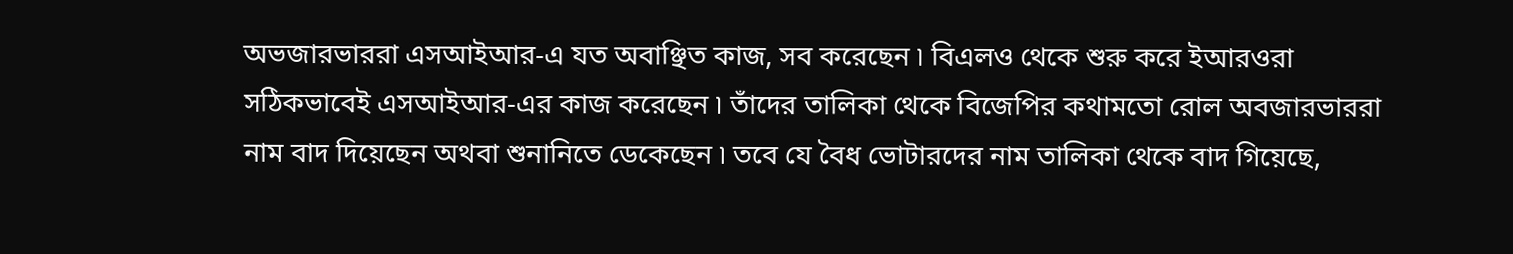অভজারভাররা এসআইআর-এ যত অবাঞ্ছিত কাজ, সব করেছেন ৷ বিএলও থেকে শুরু করে ইআরওরা সঠিকভাবেই এসআইআর-এর কাজ করেছেন ৷ তাঁদের তালিকা থেকে বিজেপির কথামতো রোল অবজারভাররা নাম বাদ দিয়েছেন অথবা শুনানিতে ডেকেছেন ৷ তবে যে বৈধ ভোটারদের নাম তালিকা থেকে বাদ গিয়েছে,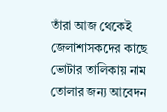তাঁরা আজ থেকেই জেলাশাসকদের কাছে ভোটার তালিকায় নাম তোলার জন্য আবেদন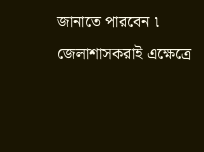জানাতে পারবেন ৷ জেলাশাসকরাই এক্ষেত্রে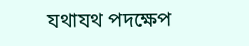যথাযথ পদক্ষেপ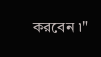করবেন ৷"